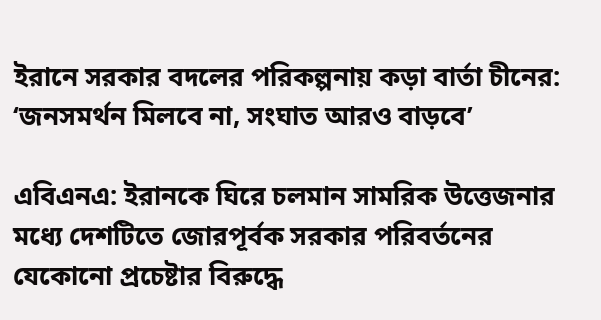ইরানে সরকার বদলের পরিকল্পনায় কড়া বার্তা চীনের: ‘জনসমর্থন মিলবে না, সংঘাত আরও বাড়বে’

এবিএনএ: ইরানকে ঘিরে চলমান সামরিক উত্তেজনার মধ্যে দেশটিতে জোরপূর্বক সরকার পরিবর্তনের যেকোনো প্রচেষ্টার বিরুদ্ধে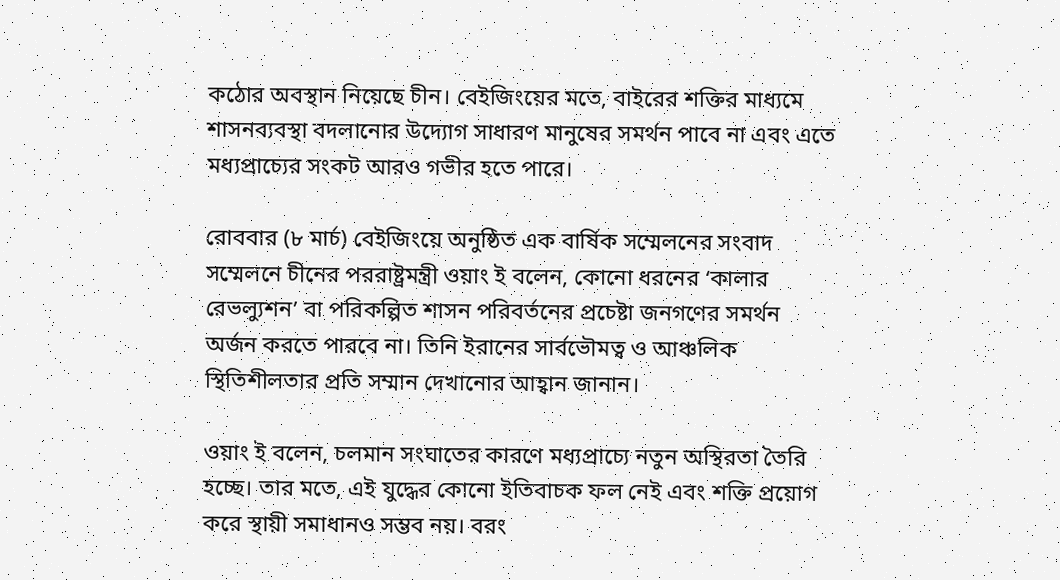কঠোর অবস্থান নিয়েছে চীন। বেইজিংয়ের মতে, বাইরের শক্তির মাধ্যমে শাসনব্যবস্থা বদলানোর উদ্যোগ সাধারণ মানুষের সমর্থন পাবে না এবং এতে মধ্যপ্রাচ্যের সংকট আরও গভীর হতে পারে।

রোববার (৮ মার্চ) বেইজিংয়ে অনুষ্ঠিত এক বার্ষিক সম্মেলনের সংবাদ সম্মেলনে চীনের পররাষ্ট্রমন্ত্রী ওয়াং ই বলেন, কোনো ধরনের ‘কালার রেভল্যুশন’ বা পরিকল্পিত শাসন পরিবর্তনের প্রচেষ্টা জনগণের সমর্থন অর্জন করতে পারবে না। তিনি ইরানের সার্বভৌমত্ব ও আঞ্চলিক স্থিতিশীলতার প্রতি সম্মান দেখানোর আহ্বান জানান।

ওয়াং ই বলেন, চলমান সংঘাতের কারণে মধ্যপ্রাচ্যে নতুন অস্থিরতা তৈরি হচ্ছে। তার মতে, এই যুদ্ধের কোনো ইতিবাচক ফল নেই এবং শক্তি প্রয়োগ করে স্থায়ী সমাধানও সম্ভব নয়। বরং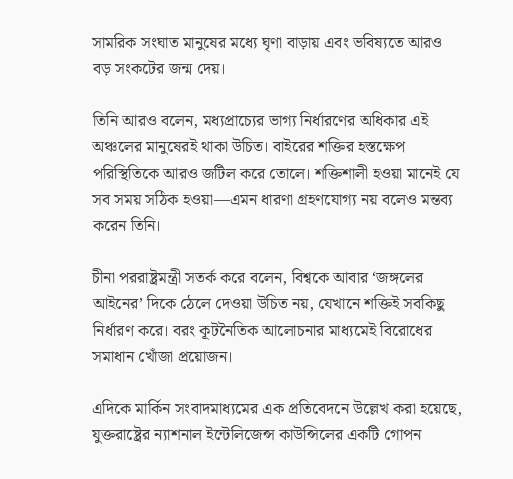সামরিক সংঘাত মানুষের মধ্যে ঘৃণা বাড়ায় এবং ভবিষ্যতে আরও বড় সংকটের জন্ম দেয়।

তিনি আরও বলেন, মধ্যপ্রাচ্যের ভাগ্য নির্ধারণের অধিকার এই অঞ্চলের মানুষেরই থাকা উচিত। বাইরের শক্তির হস্তক্ষেপ পরিস্থিতিকে আরও জটিল করে তোলে। শক্তিশালী হওয়া মানেই যে সব সময় সঠিক হওয়া—এমন ধারণা গ্রহণযোগ্য নয় বলেও মন্তব্য করেন তিনি।

চীনা পররাষ্ট্রমন্ত্রী সতর্ক করে বলেন, বিশ্বকে আবার ‘জঙ্গলের আইনের’ দিকে ঠেলে দেওয়া উচিত নয়, যেখানে শক্তিই সবকিছু নির্ধারণ করে। বরং কূটনৈতিক আলোচনার মাধ্যমেই বিরোধের সমাধান খোঁজা প্রয়োজন।

এদিকে মার্কিন সংবাদমাধ্যমের এক প্রতিবেদনে উল্লেখ করা হয়েছে, যুক্তরাষ্ট্রের ন্যাশনাল ইন্টেলিজেন্স কাউন্সিলের একটি গোপন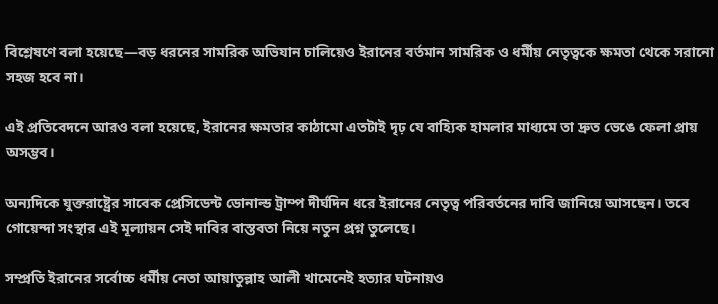বিশ্লেষণে বলা হয়েছে—বড় ধরনের সামরিক অভিযান চালিয়েও ইরানের বর্তমান সামরিক ও ধর্মীয় নেতৃত্বকে ক্ষমতা থেকে সরানো সহজ হবে না।

এই প্রতিবেদনে আরও বলা হয়েছে, ইরানের ক্ষমতার কাঠামো এতটাই দৃঢ় যে বাহ্যিক হামলার মাধ্যমে তা দ্রুত ভেঙে ফেলা প্রায় অসম্ভব।

অন্যদিকে যুক্তরাষ্ট্রের সাবেক প্রেসিডেন্ট ডোনাল্ড ট্রাম্প দীর্ঘদিন ধরে ইরানের নেতৃত্ব পরিবর্তনের দাবি জানিয়ে আসছেন। তবে গোয়েন্দা সংস্থার এই মূল্যায়ন সেই দাবির বাস্তবতা নিয়ে নতুন প্রশ্ন তুলেছে।

সম্প্রতি ইরানের সর্বোচ্চ ধর্মীয় নেতা আয়াতুল্লাহ আলী খামেনেই হত্যার ঘটনায়ও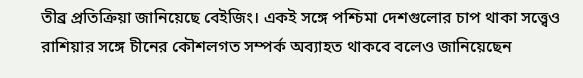তীব্র প্রতিক্রিয়া জানিয়েছে বেইজিং। একই সঙ্গে পশ্চিমা দেশগুলোর চাপ থাকা সত্ত্বেও রাশিয়ার সঙ্গে চীনের কৌশলগত সম্পর্ক অব্যাহত থাকবে বলেও জানিয়েছেন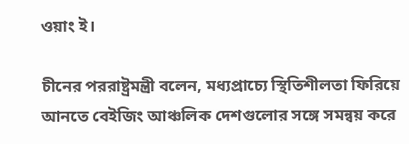ওয়াং ই।

চীনের পররাষ্ট্রমন্ত্রী বলেন, মধ্যপ্রাচ্যে স্থিতিশীলতা ফিরিয়ে আনতে বেইজিং আঞ্চলিক দেশগুলোর সঙ্গে সমন্বয় করে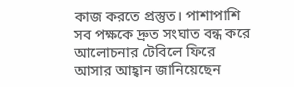কাজ করতে প্রস্তুত। পাশাপাশি সব পক্ষকে দ্রুত সংঘাত বন্ধ করে আলোচনার টেবিলে ফিরে আসার আহ্বান জানিয়েছেন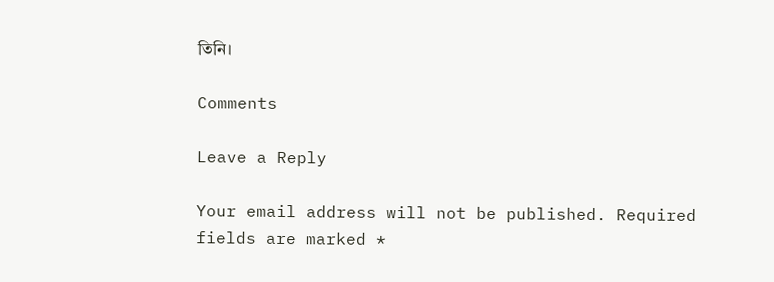তিনি।

Comments

Leave a Reply

Your email address will not be published. Required fields are marked *